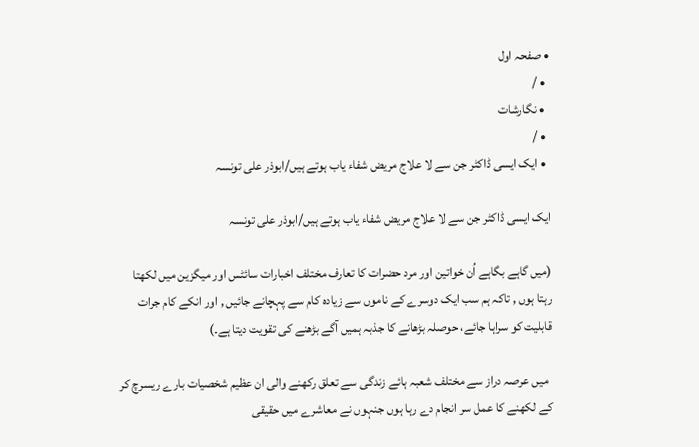• صفحہ اول
  • /
  • نگارشات
  • /
  • ایک ایسی ڈاکٹر جن سے لا علاج مریض شفاء یاب ہوتے ہیں/ابوذر علی تونسہ

ایک ایسی ڈاکٹر جن سے لا علاج مریض شفاء یاب ہوتے ہیں/ابوذر علی تونسہ

(میں گاہے بگاہے اُن خواتین اور مرد حضرات کا تعارف مختلف اخبارات سائٹس اور میگزین میں لکھتا رہتا ہوں , تاکہ ہم سب ایک دوسرے کے ناموں سے زیادہ کام سے پہچانے جائیں , اور انکے کام جرات قابلیت کو سراہا جائے، حوصلہ بڑھانے کا جذبہ ہمیں آگے بڑھنے کی تقویت دیتا ہے۔)

  میں عرصہ دراز سے مختلف شعبہ ہائے زندگی سے تعلق رکھنے والی ان عظیم شخصیات بارے ریسرچ کر کے لکھنے کا عمل سر انجام دے رہا ہوں جنہوں نے معاشرے میں حقیقی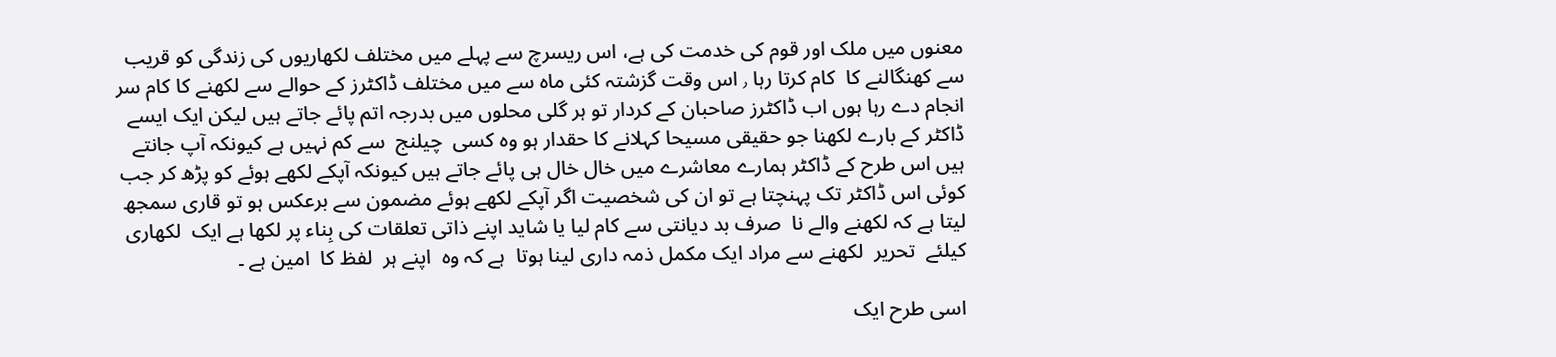معنوں میں ملک اور قوم کی خدمت کی ہے، اس ریسرچ سے پہلے میں مختلف لکھاریوں کی زندگی کو قریب سے کھنگالنے کا  کام کرتا رہا ٫ اس وقت گزشتہ کئی ماہ سے میں مختلف ڈاکٹرز کے حوالے سے لکھنے کا کام سر انجام دے رہا ہوں اب ڈاکٹرز صاحبان کے کردار تو ہر گلی محلوں میں بدرجہ اتم پائے جاتے ہیں لیکن ایک ایسے ڈاکٹر کے بارے لکھنا جو حقیقی مسیحا کہلانے کا حقدار ہو وہ کسی  چیلنج  سے کم نہیں ہے کیونکہ آپ جانتے ہیں اس طرح کے ڈاکٹر ہمارے معاشرے میں خال خال ہی پائے جاتے ہیں کیونکہ آپکے لکھے ہوئے کو پڑھ کر جب کوئی اس ڈاکٹر تک پہنچتا ہے تو ان کی شخصیت اگر آپکے لکھے ہوئے مضمون سے برعکس ہو تو قاری سمجھ لیتا ہے کہ لکھنے والے نا  صرف بد دیانتی سے کام لیا یا شاید اپنے ذاتی تعلقات کی بِناء پر لکھا ہے ایک  لکھاری کیلئے  تحریر  لکھنے سے مراد ایک مکمل ذمہ داری لینا ہوتا  ہے کہ وہ  اپنے ہر  لفظ کا  امین ہے ۔

اسی طرح ایک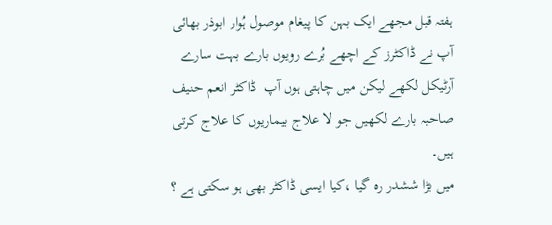ہفتہ قبل مجھے ایک بہن کا پیغام موصول ہُوا٫ ابوذر بھائی آپ نے ڈاکٹرز کے اچھے بُرے رویوں بارے بہت سارے آرٹیکل لکھے لیکن میں چاہتی ہوں آپ  ڈاکٹر انعم حنیف صاحبہ بارے لکھیں جو لا علاج بیماریوں کا علاج کرتی ہیں۔
میں بڑا ششدر رہ گیا ،کیا ایسی ڈاکٹر بھی ہو سکتی ہے ؟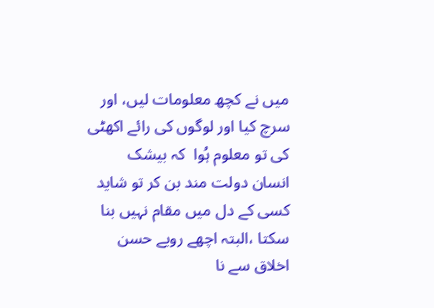میں نے کچھ معلومات لیں، اور سرچ کیا اور لوگوں کی رائے اکھٹی کی تو معلوم ہُوا  کہ بیشک انسان دولت مند بن کر تو شاید کسی کے دل میں مقام نہیں بنا سکتا ،البتہ اچھے رویے حسن اخلاق سے نا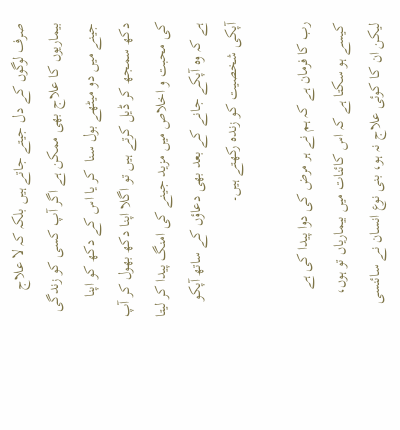صرف لوگوں کے دل جیتے جاتے ہیں بلکہ کہ لا علاج بیماریوں کا علاج بھی ممکن ہے اگر آپ کسی کو زندگی جینے میں دو میٹھے بول سنا  کر یا اس کے دکھ کو اپنا دکھ سمجھ کر ڈیل کرتے ہیں تو اگلا اپنا دکھ بھول کر آپ کی محبت و اخلاص میں مزید جینے کی امنگ پیدا کر لیتا ہے کہ وہ آپکے جانے کے بعد بھی دعاؤں کے ساتھ آپکو آپکی شخصیت کو زندہ رکھتے ہیں۔

رب کا فرمان ہے کہ ہم نے ہر مرض کی دوا پیدا کی ہے کیسے ہو سکتا ہے کہ اس کائنات میں بیماریاں تو ہوں، لیکن ان کا کوئی علاج نہ ہو، بنی نوع انسان نے سائنسی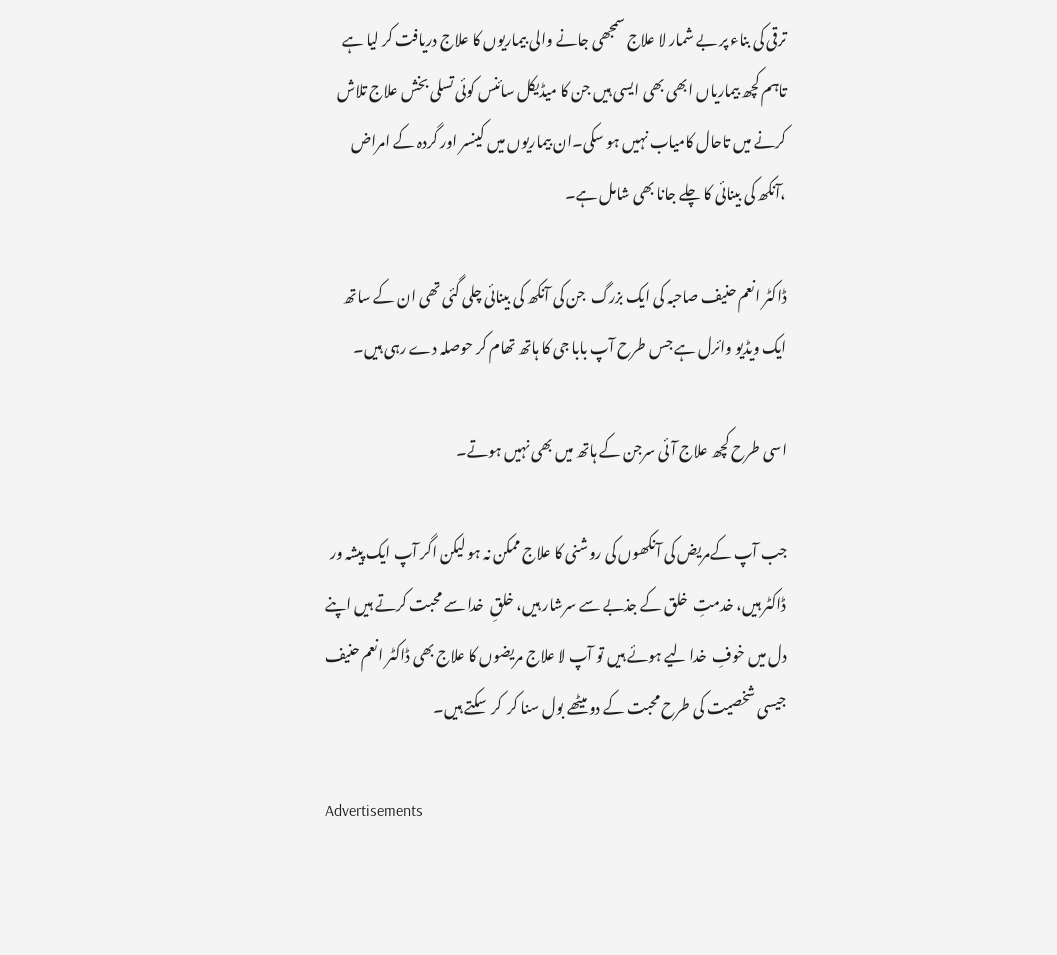ترقی کی بناء پر بے شمار لا علاج سمجھی جانے والی بیماریوں کا علاج دریافت کر لیا ہے تاہم کچھ بیماریاں ابھی بھی ایسی ہیں جن کا میڈیکل سائنس کوئی تسلی بخش علاج تلاش کرنے میں تاحال کامیاب نہیں ہو سکی۔ان بیماریوں میں کینسر اور گردہ کے امراض ،آنکھ کی بینائی کا چلے جانا بھی شامل ہے۔

ڈاکٹر انعم حنیف صاحبہ کی ایک بزرگ  جن کی آنکھ کی بینائی چلی گئی تھی ان کے ساتھ ایک ویڈیو وائرل ہے جس طرح آپ بابا جی کا ہاتھ تھام کر حوصلہ دے رہی ہیں۔

اسی طرح کچھ علاج آئی سرجن کے ہاتھ میں بھی نہیں ہوتے۔

جب آپ کےمریض کی آنکھوں کی روشنی کا علاج ممکن نہ ہو لیکن اگر آپ ایک پیشہ ور ڈاکٹر ہیں، خدمتِ  خلق کے جذبے سے سرشار ہیں، خلقِ  خدا سے محبت کرتے ہیں اپنے دل میں خوفِ  خدا لیے ہوئے ہیں تو آپ لا علاج مریضوں کا علاج بھی ڈاکٹر انعم حنیف جیسی شخصیت کی طرح محبت کے دو میٹھے بول سنا کر  کر  سکتے ہیں۔

Advertisements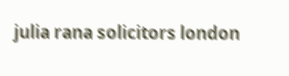julia rana solicitors london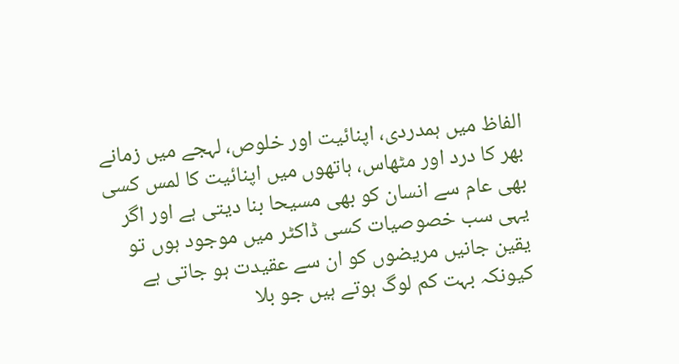الفاظ میں ہمدردی، اپنائیت اور خلوص، لہجے میں زمانے بھر کا درد اور مٹھاس، ہاتھوں میں اپنائیت کا لمس کسی بھی عام سے انسان کو بھی مسیحا بنا دیتی ہے اور اگر یہی سب خصوصیات کسی ڈاکٹر میں موجود ہوں تو یقین جانیں مریضوں کو ان سے عقیدت ہو جاتی ہے کیونکہ بہت کم لوگ ہوتے ہیں جو بلا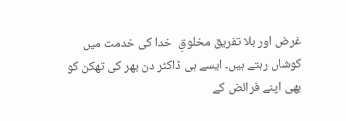غرض اور بلا تفریق مخلوقِ  خدا کی خدمت میں کوشاں رہتے ہیں۔ ایسے ہی ڈاکٹر دن بھر کی تھکن کو بھی اپنے فرائض کے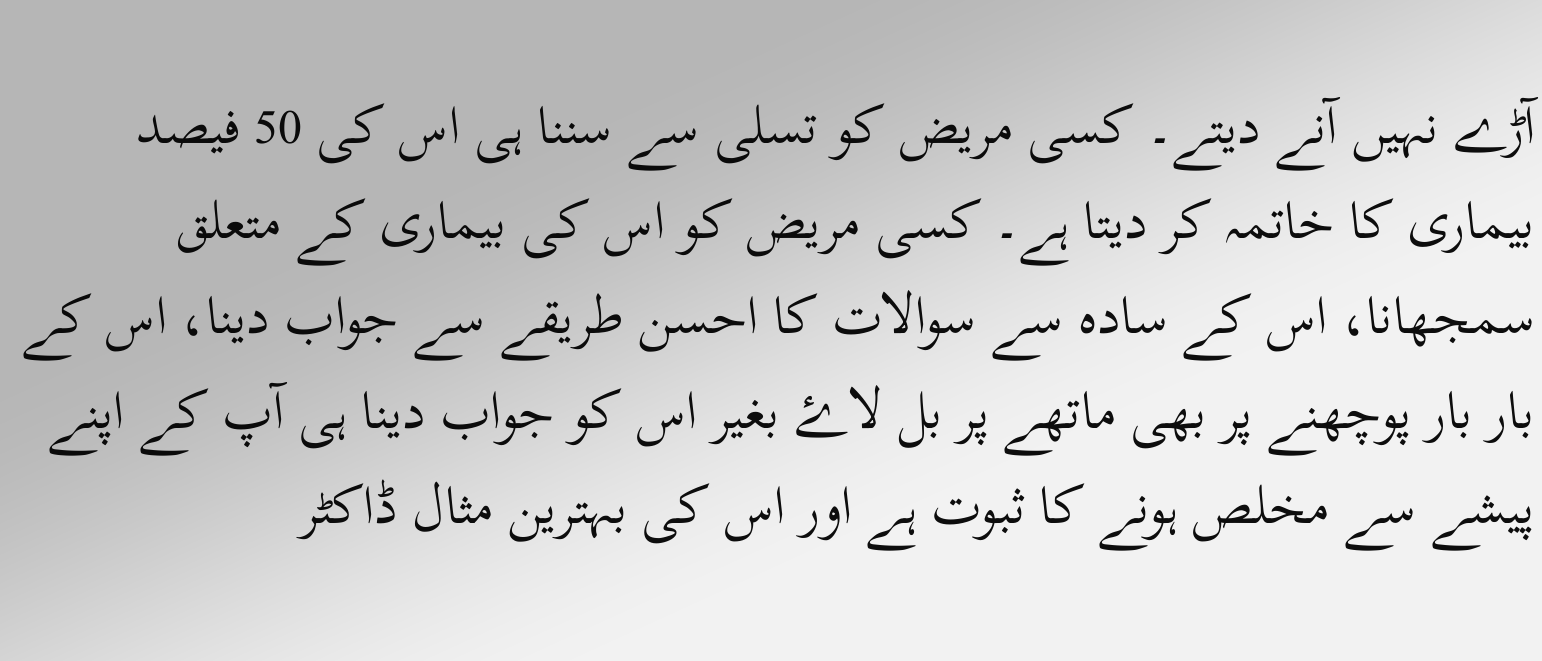آڑے نہیں آنے دیتے۔ کسی مریض کو تسلی سے سننا ہی اس کی 50 فیصد بیماری کا خاتمہ کر دیتا ہے۔ کسی مریض کو اس کی بیماری کے متعلق سمجھانا، اس کے سادہ سے سوالات کا احسن طریقے سے جواب دینا، اس کے بار بار پوچھنے پر بھی ماتھے پر بل لاۓ بغیر اس کو جواب دینا ہی آپ کے اپنے پیشے سے مخلص ہونے کا ثبوت ہے اور اس کی بہترین مثال ڈاکٹر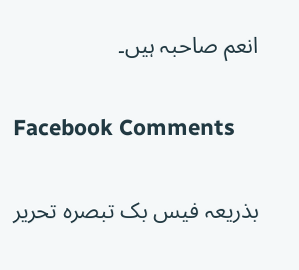انعم صاحبہ ہیں۔

Facebook Comments

بذریعہ فیس بک تبصرہ تحریر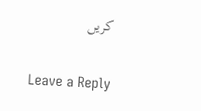کریں

Leave a Reply